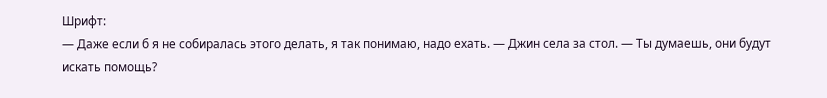Шрифт:
— Даже если б я не собиралась этого делать, я так понимаю, надо ехать. — Джин села за стол. — Ты думаешь, они будут искать помощь?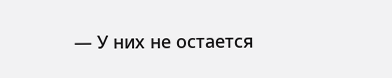— У них не остается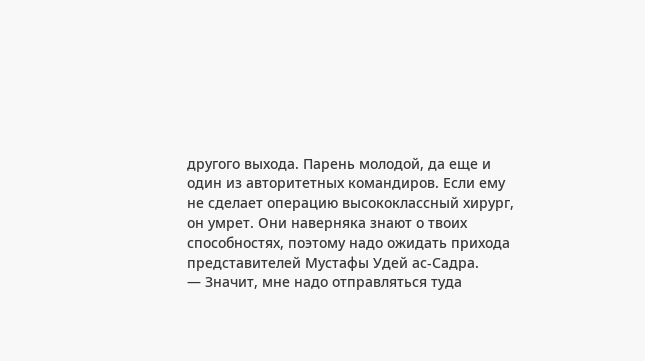другого выхода. Парень молодой, да еще и один из авторитетных командиров. Если ему не сделает операцию высококлассный хирург, он умрет. Они наверняка знают о твоих способностях, поэтому надо ожидать прихода представителей Мустафы Удей ас-Садра.
— Значит, мне надо отправляться туда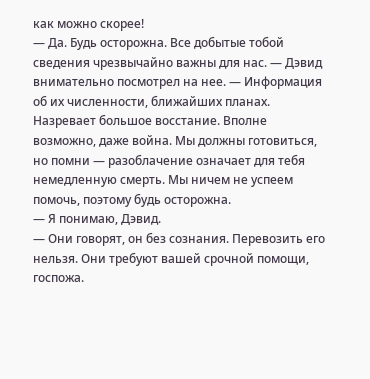как можно скорее!
— Да. Будь осторожна. Все добытые тобой сведения чрезвычайно важны для нас. — Дэвид внимательно посмотрел на нее. — Информация об их численности, ближайших планах. Назревает большое восстание. Вполне возможно, даже война. Мы должны готовиться, но помни — разоблачение означает для тебя немедленную смерть. Мы ничем не успеем помочь, поэтому будь осторожна.
— Я понимаю, Дэвид.
— Они говорят, он без сознания. Перевозить его нельзя. Они требуют вашей срочной помощи, госпожа.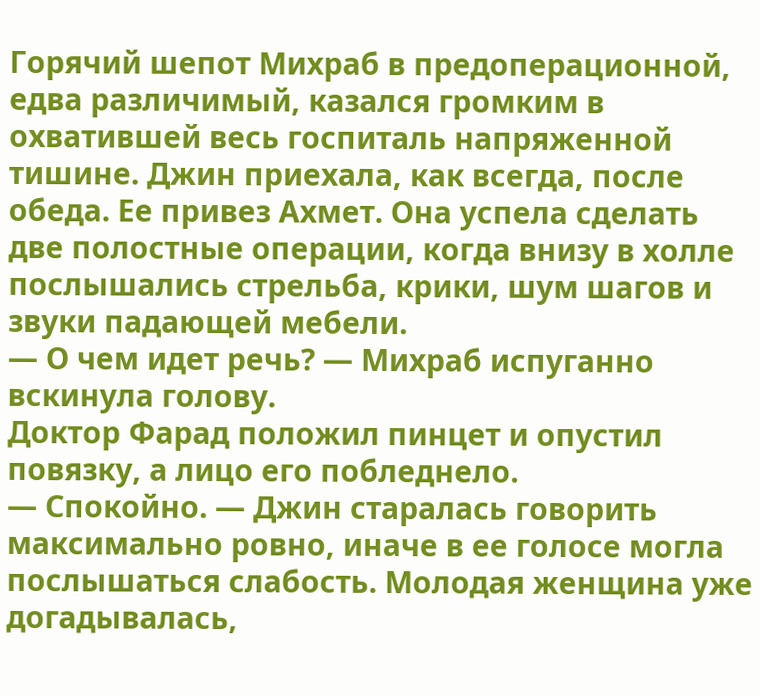Горячий шепот Михраб в предоперационной, едва различимый, казался громким в охватившей весь госпиталь напряженной тишине. Джин приехала, как всегда, после обеда. Ее привез Ахмет. Она успела сделать две полостные операции, когда внизу в холле послышались стрельба, крики, шум шагов и звуки падающей мебели.
— О чем идет речь? — Михраб испуганно вскинула голову.
Доктор Фарад положил пинцет и опустил повязку, а лицо его побледнело.
— Спокойно. — Джин старалась говорить максимально ровно, иначе в ее голосе могла послышаться слабость. Молодая женщина уже догадывалась,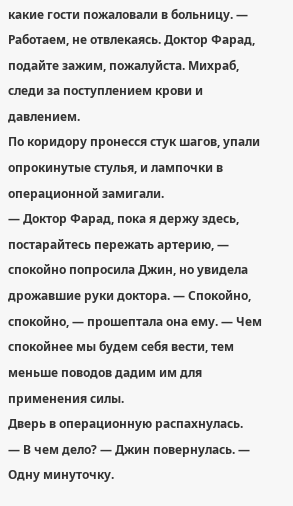какие гости пожаловали в больницу. — Работаем, не отвлекаясь. Доктор Фарад, подайте зажим, пожалуйста. Михраб, следи за поступлением крови и давлением.
По коридору пронесся стук шагов, упали опрокинутые стулья, и лампочки в операционной замигали.
— Доктор Фарад, пока я держу здесь, постарайтесь пережать артерию, — спокойно попросила Джин, но увидела дрожавшие руки доктора. — Спокойно, спокойно, — прошептала она ему. — Чем спокойнее мы будем себя вести, тем меньше поводов дадим им для применения силы.
Дверь в операционную распахнулась.
— В чем дело? — Джин повернулась. — Одну минуточку.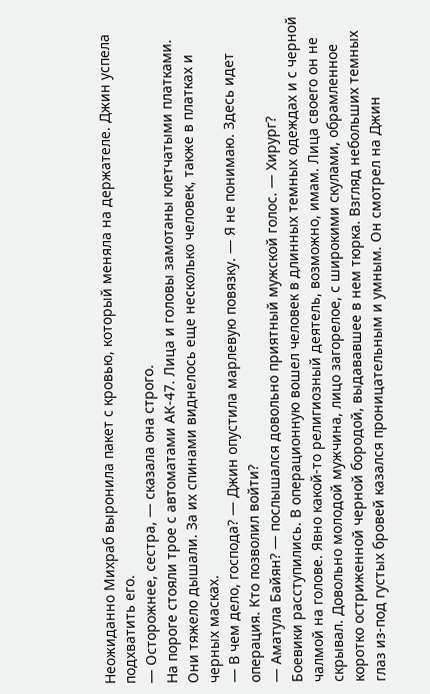Неожиданно Михраб выронила пакет с кровью, который меняла на держателе. Джин успела подхватить его.
— Осторожнее, сестра, — сказала она строго.
На пороге стояли трое с автоматами АК-47. Лица и головы замотаны клетчатыми платками. Они тяжело дышали. За их спинами виднелось еще несколько человек, также в платках и черных масках.
— В чем дело, господа? — Джин опустила марлевую повязку. — Я не понимаю. Здесь идет операция. Кто позволил войти?
— Аматула Байян? — послышался довольно приятный мужской голос. — Хирург?
Боевики расступились. В операционную вошел человек в длинных темных одеждах и с черной чалмой на голове. Явно какой-то религиозный деятель, возможно, имам. Лица своего он не скрывал. Довольно молодой мужчина, лицо загорелое, с широкими скулами, обрамленное коротко остриженной черной бородой, выдававшее в нем тюрка. Взгляд небольших темных глаз из-под густых бровей казался проницательным и умным. Он смотрел на Джин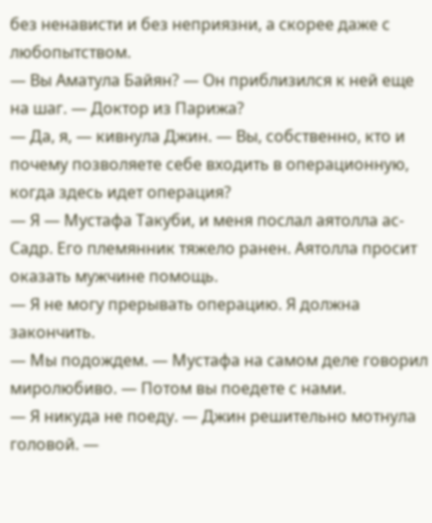без ненависти и без неприязни, а скорее даже с любопытством.
— Вы Аматула Байян? — Он приблизился к ней еще на шаг. — Доктор из Парижа?
— Да, я, — кивнула Джин. — Вы, собственно, кто и почему позволяете себе входить в операционную, когда здесь идет операция?
— Я — Мустафа Такуби, и меня послал аятолла ас-Садр. Его племянник тяжело ранен. Аятолла просит оказать мужчине помощь.
— Я не могу прерывать операцию. Я должна закончить.
— Мы подождем. — Мустафа на самом деле говорил миролюбиво. — Потом вы поедете с нами.
— Я никуда не поеду. — Джин решительно мотнула головой. —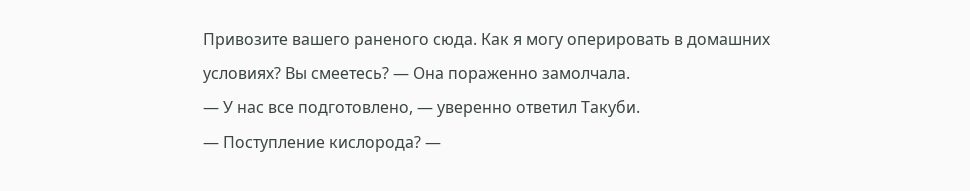Привозите вашего раненого сюда. Как я могу оперировать в домашних условиях? Вы смеетесь? — Она пораженно замолчала.
— У нас все подготовлено, — уверенно ответил Такуби.
— Поступление кислорода? —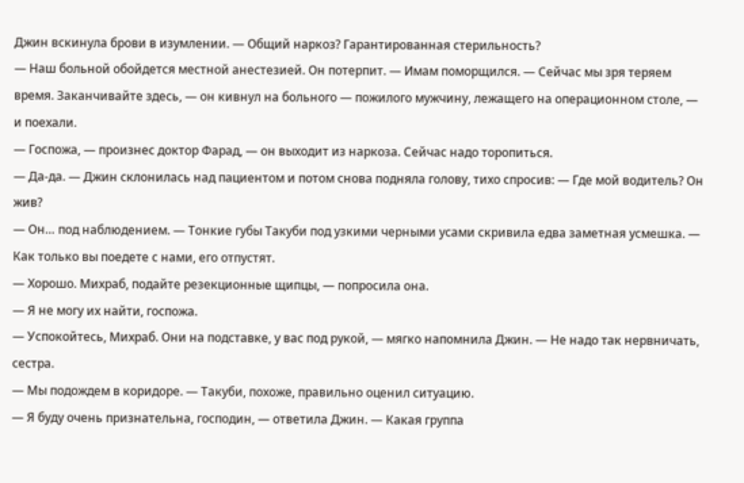Джин вскинула брови в изумлении. — Общий наркоз? Гарантированная стерильность?
— Наш больной обойдется местной анестезией. Он потерпит. — Имам поморщился. — Сейчас мы зря теряем время. Заканчивайте здесь, — он кивнул на больного — пожилого мужчину, лежащего на операционном столе, — и поехали.
— Госпожа, — произнес доктор Фарад, — он выходит из наркоза. Сейчас надо торопиться.
— Да-да. — Джин склонилась над пациентом и потом снова подняла голову, тихо спросив: — Где мой водитель? Он жив?
— Он… под наблюдением. — Тонкие губы Такуби под узкими черными усами скривила едва заметная усмешка. — Как только вы поедете с нами, его отпустят.
— Хорошо. Михраб, подайте резекционные щипцы, — попросила она.
— Я не могу их найти, госпожа.
— Успокойтесь, Михраб. Они на подставке, у вас под рукой, — мягко напомнила Джин. — Не надо так нервничать, сестра.
— Мы подождем в коридоре. — Такуби, похоже, правильно оценил ситуацию.
— Я буду очень признательна, господин, — ответила Джин. — Какая группа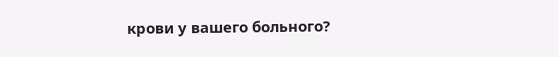крови у вашего больного?